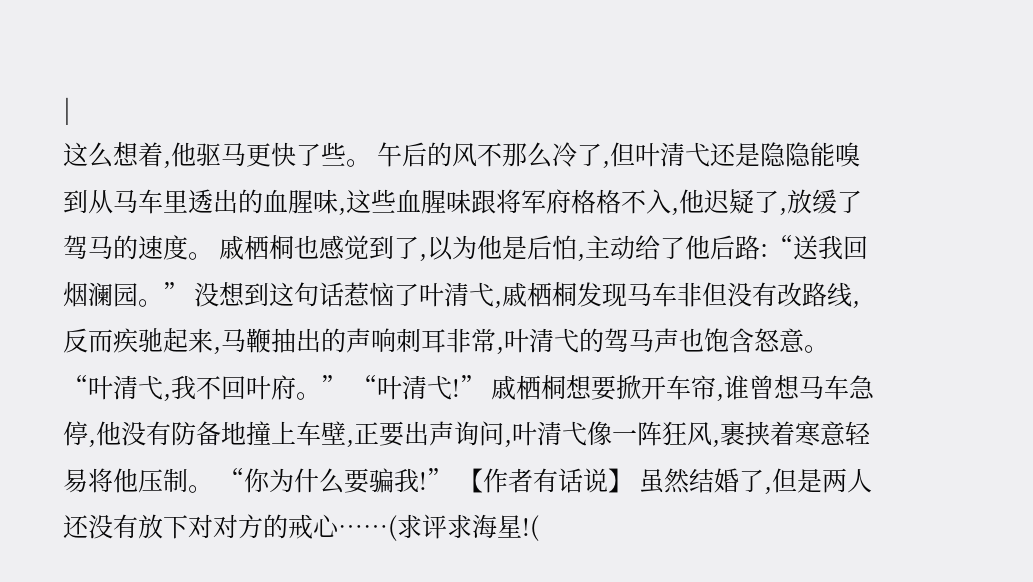|
这么想着,他驱马更快了些。 午后的风不那么冷了,但叶清弋还是隐隐能嗅到从马车里透出的血腥味,这些血腥味跟将军府格格不入,他迟疑了,放缓了驾马的速度。 戚栖桐也感觉到了,以为他是后怕,主动给了他后路:“送我回烟澜园。” 没想到这句话惹恼了叶清弋,戚栖桐发现马车非但没有改路线,反而疾驰起来,马鞭抽出的声响刺耳非常,叶清弋的驾马声也饱含怒意。 “叶清弋,我不回叶府。” “叶清弋!” 戚栖桐想要掀开车帘,谁曾想马车急停,他没有防备地撞上车壁,正要出声询问,叶清弋像一阵狂风,裹挟着寒意轻易将他压制。 “你为什么要骗我!” 【作者有话说】 虽然结婚了,但是两人还没有放下对对方的戒心……(求评求海星!(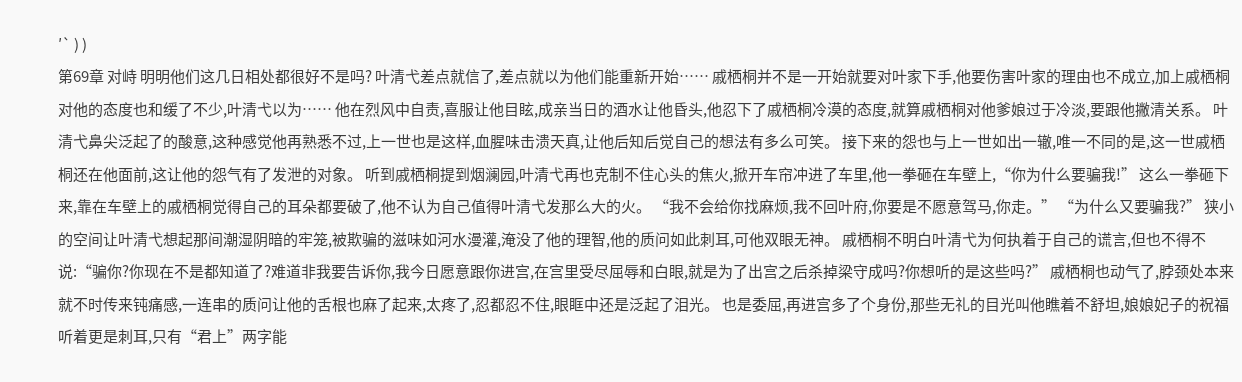′` ) )
第69章 对峙 明明他们这几日相处都很好不是吗? 叶清弋差点就信了,差点就以为他们能重新开始…… 戚栖桐并不是一开始就要对叶家下手,他要伤害叶家的理由也不成立,加上戚栖桐对他的态度也和缓了不少,叶清弋以为…… 他在烈风中自责,喜服让他目眩,成亲当日的酒水让他昏头,他忍下了戚栖桐冷漠的态度,就算戚栖桐对他爹娘过于冷淡,要跟他撇清关系。 叶清弋鼻尖泛起了的酸意,这种感觉他再熟悉不过,上一世也是这样,血腥味击溃天真,让他后知后觉自己的想法有多么可笑。 接下来的怨也与上一世如出一辙,唯一不同的是,这一世戚栖桐还在他面前,这让他的怨气有了发泄的对象。 听到戚栖桐提到烟澜园,叶清弋再也克制不住心头的焦火,掀开车帘冲进了车里,他一拳砸在车壁上,“你为什么要骗我!” 这么一拳砸下来,靠在车壁上的戚栖桐觉得自己的耳朵都要破了,他不认为自己值得叶清弋发那么大的火。 “我不会给你找麻烦,我不回叶府,你要是不愿意驾马,你走。” “为什么又要骗我?” 狭小的空间让叶清弋想起那间潮湿阴暗的牢笼,被欺骗的滋味如河水漫灌,淹没了他的理智,他的质问如此刺耳,可他双眼无神。 戚栖桐不明白叶清弋为何执着于自己的谎言,但也不得不说:“骗你?你现在不是都知道了?难道非我要告诉你,我今日愿意跟你进宫,在宫里受尽屈辱和白眼,就是为了出宫之后杀掉梁守成吗?你想听的是这些吗?” 戚栖桐也动气了,脖颈处本来就不时传来钝痛感,一连串的质问让他的舌根也麻了起来,太疼了,忍都忍不住,眼眶中还是泛起了泪光。 也是委屈,再进宫多了个身份,那些无礼的目光叫他瞧着不舒坦,娘娘妃子的祝福听着更是刺耳,只有“君上”两字能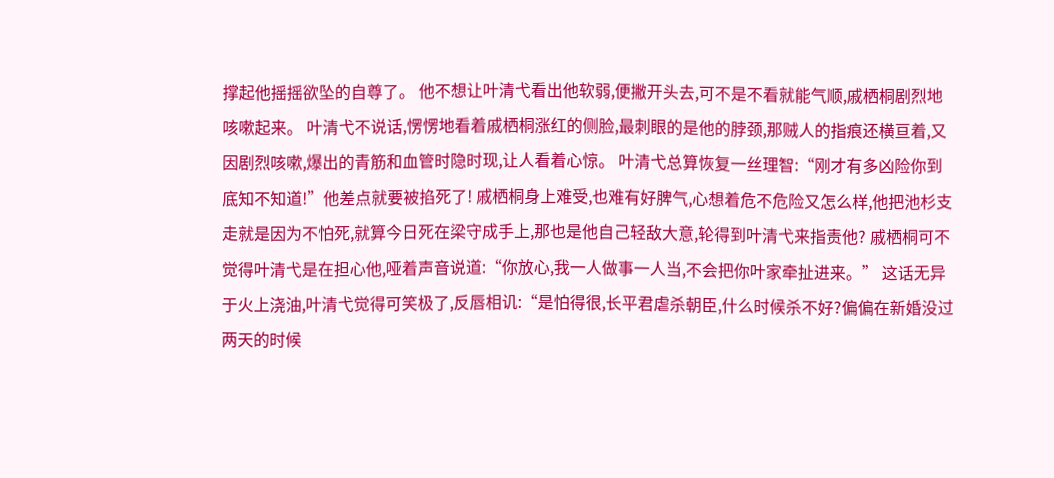撑起他摇摇欲坠的自尊了。 他不想让叶清弋看出他软弱,便撇开头去,可不是不看就能气顺,戚栖桐剧烈地咳嗽起来。 叶清弋不说话,愣愣地看着戚栖桐涨红的侧脸,最刺眼的是他的脖颈,那贼人的指痕还横亘着,又因剧烈咳嗽,爆出的青筋和血管时隐时现,让人看着心惊。 叶清弋总算恢复一丝理智:“刚才有多凶险你到底知不知道!”他差点就要被掐死了! 戚栖桐身上难受,也难有好脾气,心想着危不危险又怎么样,他把池杉支走就是因为不怕死,就算今日死在梁守成手上,那也是他自己轻敌大意,轮得到叶清弋来指责他? 戚栖桐可不觉得叶清弋是在担心他,哑着声音说道:“你放心,我一人做事一人当,不会把你叶家牵扯进来。” 这话无异于火上浇油,叶清弋觉得可笑极了,反唇相讥:“是怕得很,长平君虐杀朝臣,什么时候杀不好?偏偏在新婚没过两天的时候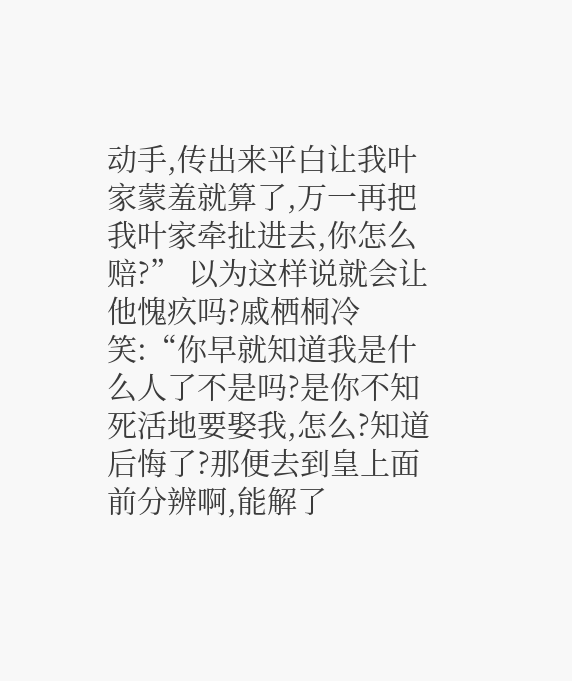动手,传出来平白让我叶家蒙羞就算了,万一再把我叶家牵扯进去,你怎么赔?” 以为这样说就会让他愧疚吗?戚栖桐冷笑:“你早就知道我是什么人了不是吗?是你不知死活地要娶我,怎么?知道后悔了?那便去到皇上面前分辨啊,能解了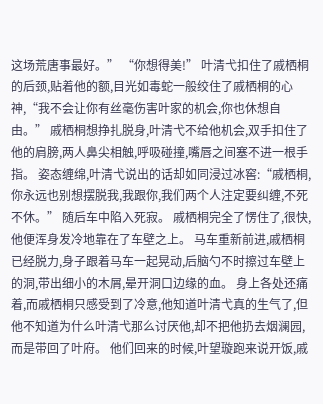这场荒唐事最好。” “你想得美!” 叶清弋扣住了戚栖桐的后颈,贴着他的额,目光如毒蛇一般绞住了戚栖桐的心神,“我不会让你有丝毫伤害叶家的机会,你也休想自由。” 戚栖桐想挣扎脱身,叶清弋不给他机会,双手扣住了他的肩膀,两人鼻尖相触,呼吸碰撞,嘴唇之间塞不进一根手指。 姿态缠绵,叶清弋说出的话却如同浸过冰窖:“戚栖桐,你永远也别想摆脱我,我跟你,我们两个人注定要纠缠,不死不休。” 随后车中陷入死寂。 戚栖桐完全了愣住了,很快,他便浑身发冷地靠在了车壁之上。 马车重新前进,戚栖桐已经脱力,身子跟着马车一起晃动,后脑勺不时擦过车壁上的洞,带出细小的木屑,晕开洞口边缘的血。 身上各处还痛着,而戚栖桐只感受到了冷意,他知道叶清弋真的生气了,但他不知道为什么叶清弋那么讨厌他,却不把他扔去烟澜园,而是带回了叶府。 他们回来的时候,叶望璇跑来说开饭,戚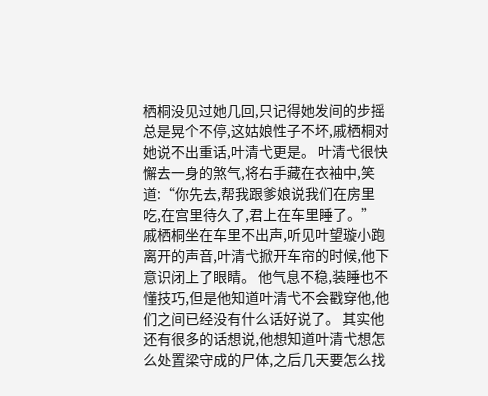栖桐没见过她几回,只记得她发间的步摇总是晃个不停,这姑娘性子不坏,戚栖桐对她说不出重话,叶清弋更是。 叶清弋很快懈去一身的煞气,将右手藏在衣袖中,笑道:“你先去,帮我跟爹娘说我们在房里吃,在宫里待久了,君上在车里睡了。” 戚栖桐坐在车里不出声,听见叶望璇小跑离开的声音,叶清弋掀开车帘的时候,他下意识闭上了眼睛。 他气息不稳,装睡也不懂技巧,但是他知道叶清弋不会戳穿他,他们之间已经没有什么话好说了。 其实他还有很多的话想说,他想知道叶清弋想怎么处置梁守成的尸体,之后几天要怎么找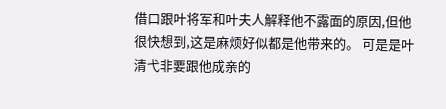借口跟叶将军和叶夫人解释他不露面的原因,但他很快想到,这是麻烦好似都是他带来的。 可是是叶清弋非要跟他成亲的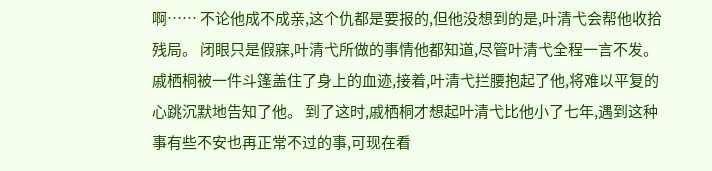啊…… 不论他成不成亲,这个仇都是要报的,但他没想到的是,叶清弋会帮他收拾残局。 闭眼只是假寐,叶清弋所做的事情他都知道,尽管叶清弋全程一言不发。 戚栖桐被一件斗篷盖住了身上的血迹,接着,叶清弋拦腰抱起了他,将难以平复的心跳沉默地告知了他。 到了这时,戚栖桐才想起叶清弋比他小了七年,遇到这种事有些不安也再正常不过的事,可现在看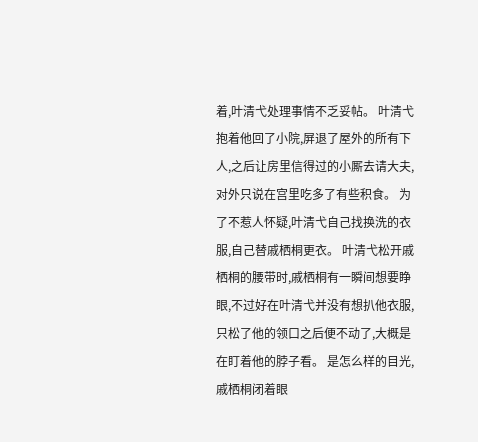着,叶清弋处理事情不乏妥帖。 叶清弋抱着他回了小院,屏退了屋外的所有下人,之后让房里信得过的小厮去请大夫,对外只说在宫里吃多了有些积食。 为了不惹人怀疑,叶清弋自己找换洗的衣服,自己替戚栖桐更衣。 叶清弋松开戚栖桐的腰带时,戚栖桐有一瞬间想要睁眼,不过好在叶清弋并没有想扒他衣服,只松了他的领口之后便不动了,大概是在盯着他的脖子看。 是怎么样的目光,戚栖桐闭着眼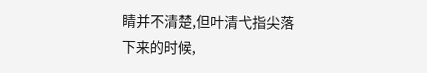睛并不清楚,但叶清弋指尖落下来的时候,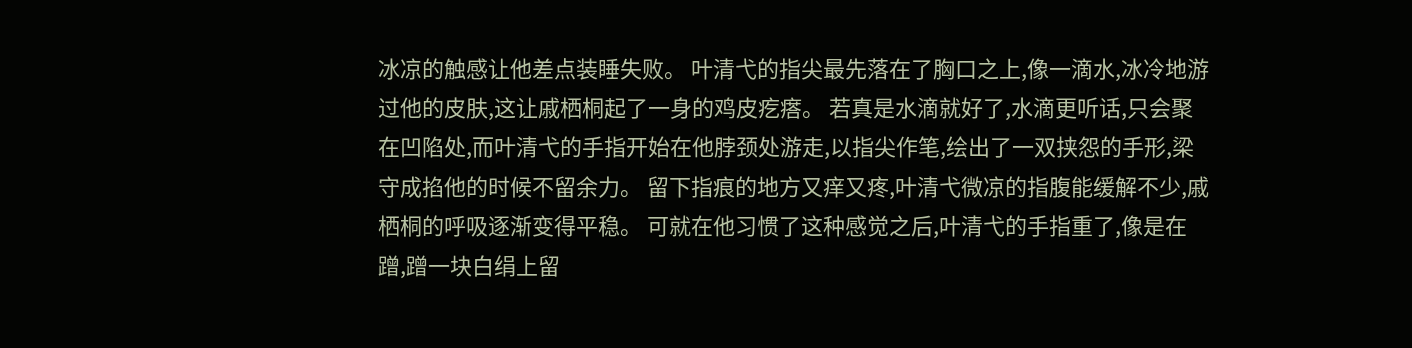冰凉的触感让他差点装睡失败。 叶清弋的指尖最先落在了胸口之上,像一滴水,冰冷地游过他的皮肤,这让戚栖桐起了一身的鸡皮疙瘩。 若真是水滴就好了,水滴更听话,只会聚在凹陷处,而叶清弋的手指开始在他脖颈处游走,以指尖作笔,绘出了一双挟怨的手形,梁守成掐他的时候不留余力。 留下指痕的地方又痒又疼,叶清弋微凉的指腹能缓解不少,戚栖桐的呼吸逐渐变得平稳。 可就在他习惯了这种感觉之后,叶清弋的手指重了,像是在蹭,蹭一块白绢上留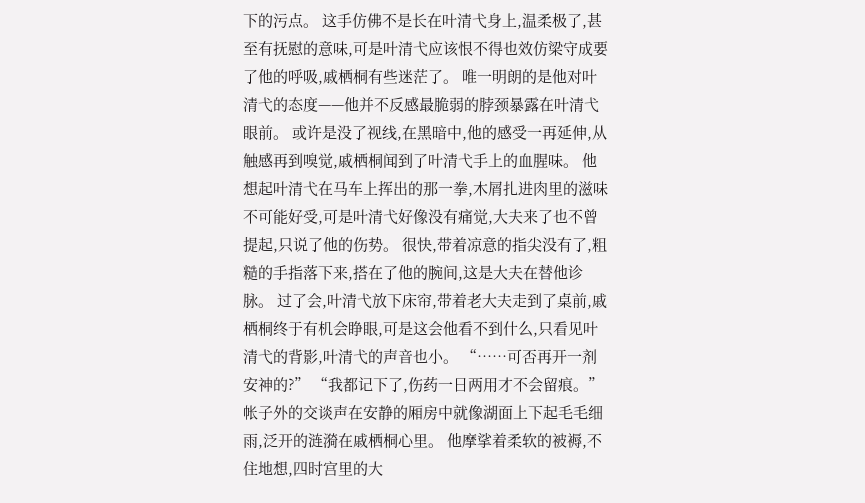下的污点。 这手仿佛不是长在叶清弋身上,温柔极了,甚至有抚慰的意味,可是叶清弋应该恨不得也效仿梁守成要了他的呼吸,戚栖桐有些迷茫了。 唯一明朗的是他对叶清弋的态度——他并不反感最脆弱的脖颈暴露在叶清弋眼前。 或许是没了视线,在黑暗中,他的感受一再延伸,从触感再到嗅觉,戚栖桐闻到了叶清弋手上的血腥味。 他想起叶清弋在马车上挥出的那一拳,木屑扎进肉里的滋味不可能好受,可是叶清弋好像没有痛觉,大夫来了也不曾提起,只说了他的伤势。 很快,带着凉意的指尖没有了,粗糙的手指落下来,搭在了他的腕间,这是大夫在替他诊脉。 过了会,叶清弋放下床帘,带着老大夫走到了桌前,戚栖桐终于有机会睁眼,可是这会他看不到什么,只看见叶清弋的背影,叶清弋的声音也小。 “……可否再开一剂安神的?” “我都记下了,伤药一日两用才不会留痕。” 帐子外的交谈声在安静的厢房中就像湖面上下起毛毛细雨,泛开的涟漪在戚栖桐心里。 他摩挲着柔软的被褥,不住地想,四时宫里的大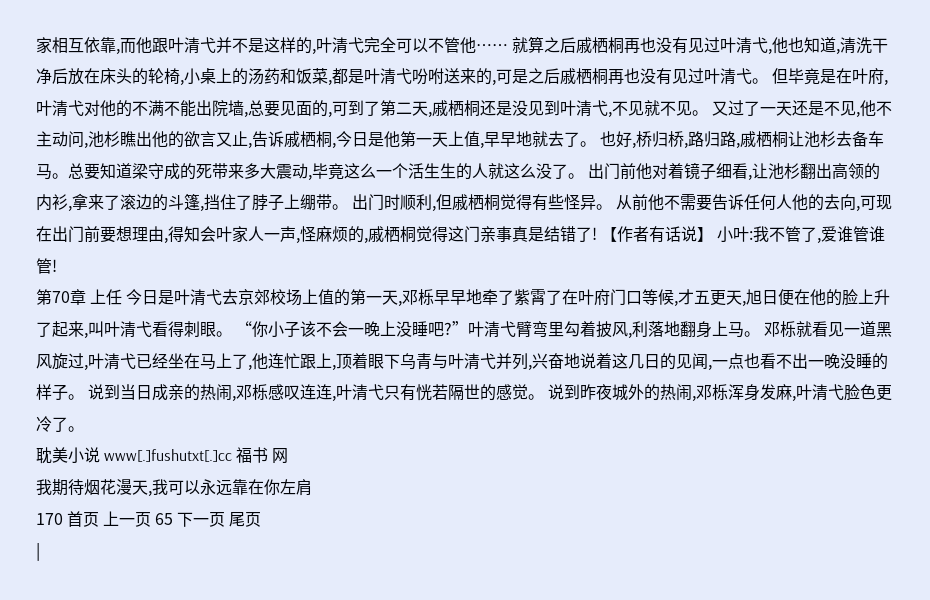家相互依靠,而他跟叶清弋并不是这样的,叶清弋完全可以不管他…… 就算之后戚栖桐再也没有见过叶清弋,他也知道,清洗干净后放在床头的轮椅,小桌上的汤药和饭菜,都是叶清弋吩咐送来的,可是之后戚栖桐再也没有见过叶清弋。 但毕竟是在叶府,叶清弋对他的不满不能出院墙,总要见面的,可到了第二天,戚栖桐还是没见到叶清弋,不见就不见。 又过了一天还是不见,他不主动问,池杉瞧出他的欲言又止,告诉戚栖桐,今日是他第一天上值,早早地就去了。 也好,桥归桥,路归路,戚栖桐让池杉去备车马。总要知道梁守成的死带来多大震动,毕竟这么一个活生生的人就这么没了。 出门前他对着镜子细看,让池杉翻出高领的内衫,拿来了滚边的斗篷,挡住了脖子上绷带。 出门时顺利,但戚栖桐觉得有些怪异。 从前他不需要告诉任何人他的去向,可现在出门前要想理由,得知会叶家人一声,怪麻烦的,戚栖桐觉得这门亲事真是结错了! 【作者有话说】 小叶:我不管了,爱谁管谁管!
第70章 上任 今日是叶清弋去京郊校场上值的第一天,邓栎早早地牵了紫霄了在叶府门口等候,才五更天,旭日便在他的脸上升了起来,叫叶清弋看得刺眼。 “你小子该不会一晚上没睡吧?”叶清弋臂弯里勾着披风,利落地翻身上马。 邓栎就看见一道黑风旋过,叶清弋已经坐在马上了,他连忙跟上,顶着眼下乌青与叶清弋并列,兴奋地说着这几日的见闻,一点也看不出一晚没睡的样子。 说到当日成亲的热闹,邓栎感叹连连,叶清弋只有恍若隔世的感觉。 说到昨夜城外的热闹,邓栎浑身发麻,叶清弋脸色更冷了。
耽美小说 www[.]fushutxt[.]cc 福书 网
我期待烟花漫天,我可以永远靠在你左肩
170 首页 上一页 65 下一页 尾页
|